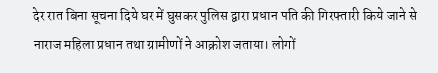देर रात बिना सूचना दिये घर में घुसकर पुलिस द्वारा प्रधान पति की गिरफ्तारी किये जाने से नाराज महिला प्रधान तथा ग्रामीणों ने आक्रोश जताया। लोगों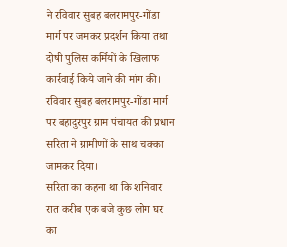ने रविवार सुबह बलरामपुर-गोंडा मार्ग पर जमकर प्रदर्शन किया तथा दोषी पुलिस कर्मियों के खिलाफ कार्रवाई किये जाने की मांग की।
रविवार सुबह बलरामपुर-गोंडा मार्ग पर बहादुरपुर ग्राम पंचायत की प्रधान सरिता ने ग्रामीणों के साथ चक्का जामकर दिया।
सरिता का कहना था कि शनिवार रात करीब एक बजे कुछ लोग घर का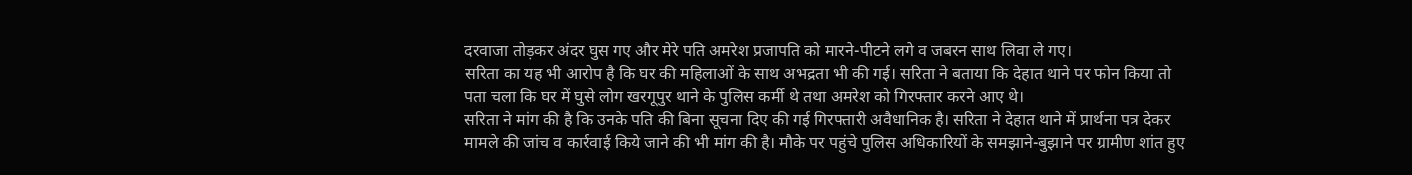दरवाजा तोड़कर अंदर घुस गए और मेरे पति अमरेश प्रजापति को मारने-पीटने लगे व जबरन साथ लिवा ले गए।
सरिता का यह भी आरोप है कि घर की महिलाओं के साथ अभद्रता भी की गई। सरिता ने बताया कि देहात थाने पर फोन किया तो पता चला कि घर में घुसे लोग खरगूपुर थाने के पुलिस कर्मी थे तथा अमरेश को गिरफ्तार करने आए थे।
सरिता ने मांग की है कि उनके पति की बिना सूचना दिए की गई गिरफ्तारी अवैधानिक है। सरिता ने देहात थाने में प्रार्थना पत्र देकर मामले की जांच व कार्रवाई किये जाने की भी मांग की है। मौके पर पहुंचे पुलिस अधिकारियों के समझाने-बुझाने पर ग्रामीण शांत हुए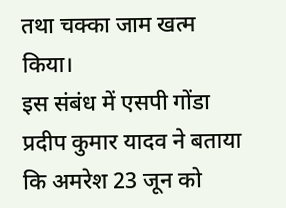तथा चक्का जाम खत्म किया।
इस संबंध में एसपी गोंडा प्रदीप कुमार यादव ने बताया कि अमरेश 23 जून को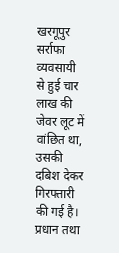खरगूपुर सर्राफा व्यवसायी से हुई चार लाख की जेवर लूट में वांछित था, उसकी दबिश देकर गिरफ्तारी की गई है।
प्रधान तथा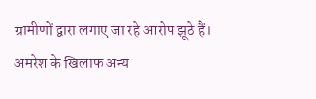ग्रामीणों द्वारा लगाए जा रहे आरोप झूठे हैं। अमरेश के खिलाफ अन्य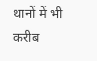थानों में भी करीब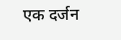एक दर्जन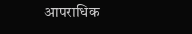आपराधिक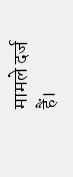मामले दर्ज हैं।